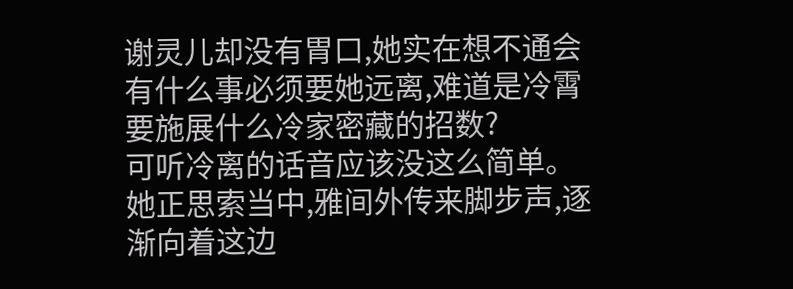谢灵儿却没有胃口,她实在想不通会有什么事必须要她远离,难道是冷霄要施展什么冷家密藏的招数?
可听冷离的话音应该没这么简单。
她正思索当中,雅间外传来脚步声,逐渐向着这边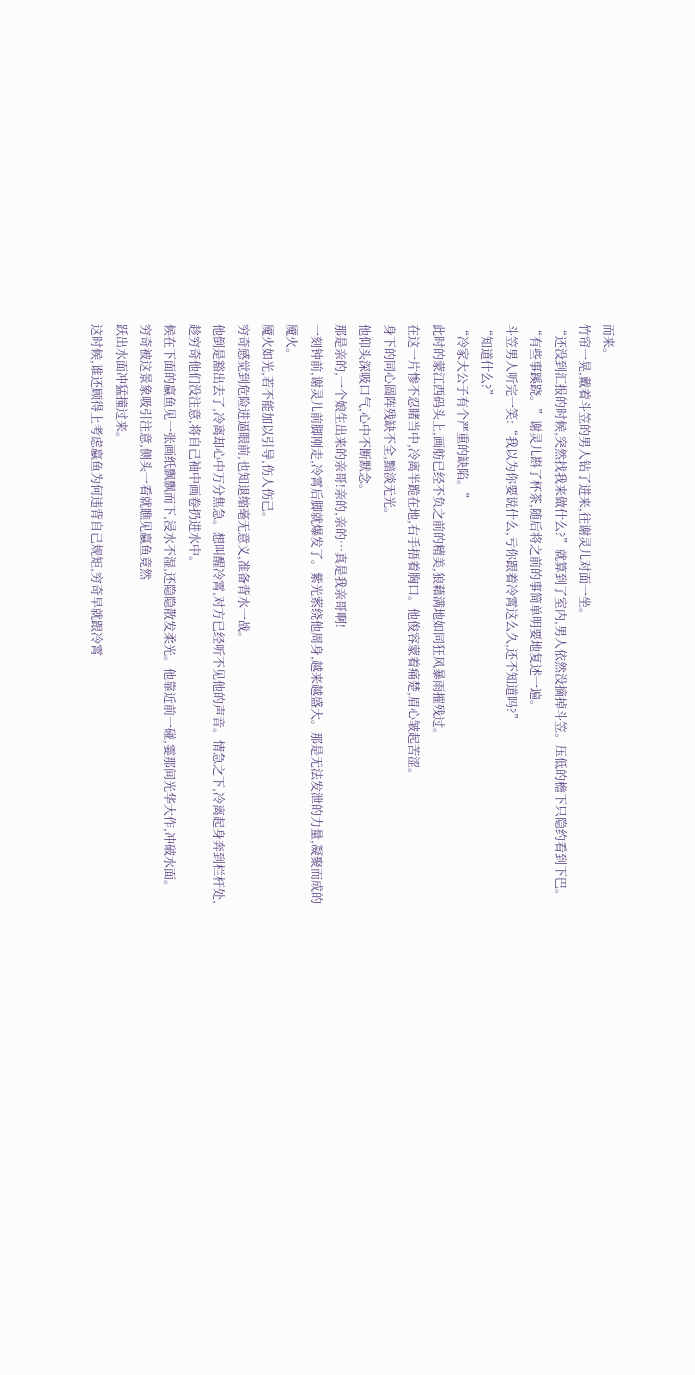而来。
竹帘一晃,戴着斗笠的男人钻了进来,往谢灵儿对面一坐。
“还没到汇报的时候,突然找我来做什么?”就算到了室内,男人依然没摘掉斗笠。压低的檐下只隐约看到下巴。
“有些事蹊跷。”谢灵儿斟了杯茶,随后将之前的事简单明要地复述一遍。
斗笠男人听完一笑:“我以为你要说什么,亏你跟着冷霄这么久,还不知道吗?”
“知道什么?”
“冷家大公子有个严重的缺陷。”
此时的蒙江西码头上,画舫已经不负之前的精美,狼藉满地如同狂风暴雨摧残过。
在这一片惨不忍睹当中,冷离半跪在地,右手捂着胸口。他俊容蒙着痛楚,眉心皱起苦涩。
身下的同心圆阵残缺不全,黯淡无光。
他仰头深吸口气,心中不断默念。
那是亲的,一个娘生出来的亲哥!亲的,亲的…真是我亲哥啊!
一刻钟前,谢灵儿前脚刚走,冷霄后脚就爆发了。紫光萦绕他周身,越来越盛大。那是无法发泄的力量,凝聚而成的魇火。
魇火如光,若不能加以引导,伤人伤己。
穷奇感觉到危险进逼眼前,也知退缩毫无意义,准备背水一战。
他倒是豁出去了,冷离却心中万分焦急。想叫醒冷霄,对方已经听不见他的声音。情急之下,冷离起身奔到栏杆处,趁穷奇他们没注意,将自己袖中画卷扔进水中。
候在下面的蠃鱼见一张画纸飘飘而下,浸水不湿,还隐隐散发柔光。他靠近前一碰,霎那间光华大作,冲破水面。
穷奇被这景象吸引注意,侧头一看就瞧见蠃鱼竟然
跃出水面冲猛撞过来。
这时候,谁还顾得上考虑蠃鱼为何违背自己规矩,穷奇早就跟冷霄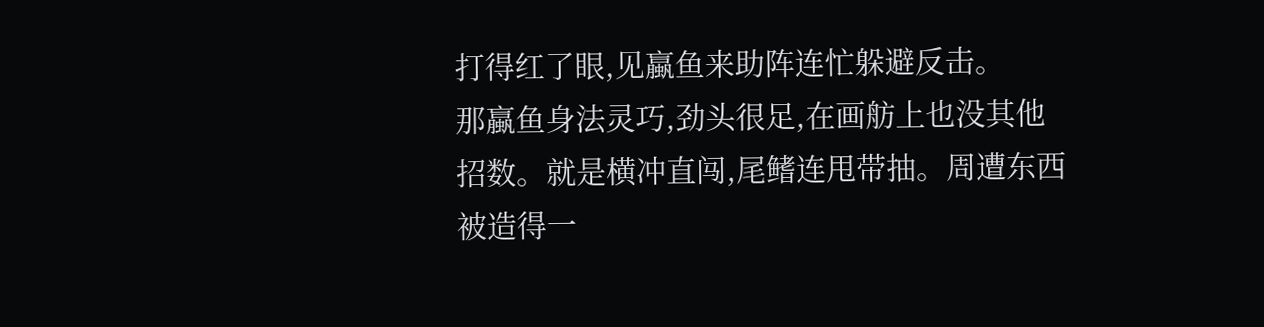打得红了眼,见蠃鱼来助阵连忙躲避反击。
那蠃鱼身法灵巧,劲头很足,在画舫上也没其他招数。就是横冲直闯,尾鳍连甩带抽。周遭东西被造得一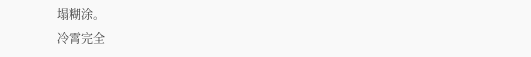塌糊涂。
冷霄完全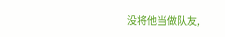没将他当做队友,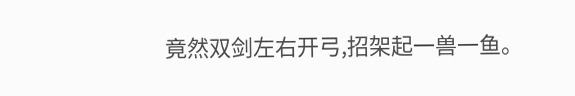竟然双剑左右开弓,招架起一兽一鱼。